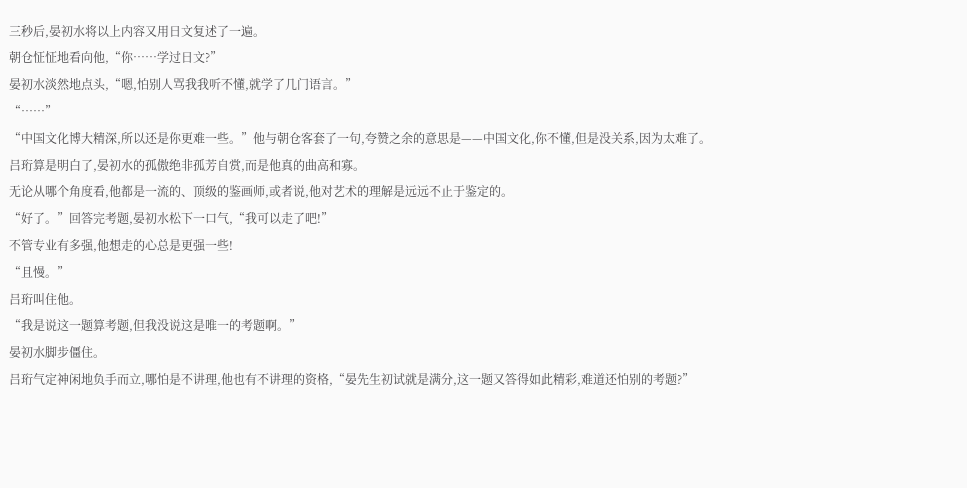三秒后,晏初水将以上内容又用日文复述了一遍。
朝仓怔怔地看向他,“你……学过日文?”
晏初水淡然地点头,“嗯,怕别人骂我我听不懂,就学了几门语言。”
“……”
“中国文化博大精深,所以还是你更难一些。”他与朝仓客套了一句,夸赞之余的意思是——中国文化,你不懂,但是没关系,因为太难了。
吕珩算是明白了,晏初水的孤傲绝非孤芳自赏,而是他真的曲高和寡。
无论从哪个角度看,他都是一流的、顶级的鉴画师,或者说,他对艺术的理解是远远不止于鉴定的。
“好了。”回答完考题,晏初水松下一口气,“我可以走了吧!”
不管专业有多强,他想走的心总是更强一些!
“且慢。”
吕珩叫住他。
“我是说这一题算考题,但我没说这是唯一的考题啊。”
晏初水脚步僵住。
吕珩气定神闲地负手而立,哪怕是不讲理,他也有不讲理的资格,“晏先生初试就是满分,这一题又答得如此精彩,难道还怕别的考题?”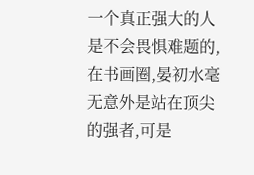一个真正强大的人是不会畏惧难题的,在书画圈,晏初水毫无意外是站在顶尖的强者,可是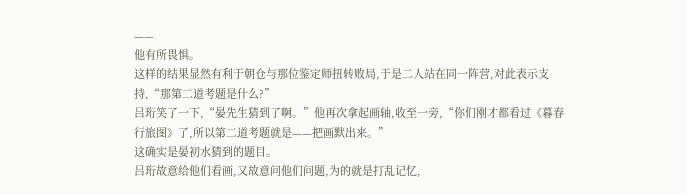——
他有所畏惧。
这样的结果显然有利于朝仓与那位鉴定师扭转败局,于是二人站在同一阵营,对此表示支持,“那第二道考题是什么?”
吕珩笑了一下,“晏先生猜到了啊。”他再次拿起画轴,收至一旁,“你们刚才都看过《暮春行旅图》了,所以第二道考题就是——把画默出来。”
这确实是晏初水猜到的题目。
吕珩故意给他们看画,又故意问他们问题,为的就是打乱记忆,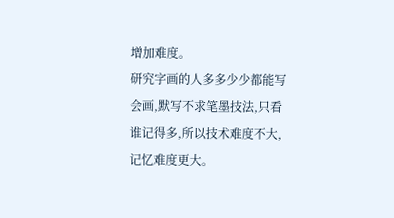增加难度。
研究字画的人多多少少都能写会画,默写不求笔墨技法,只看谁记得多,所以技术难度不大,记忆难度更大。